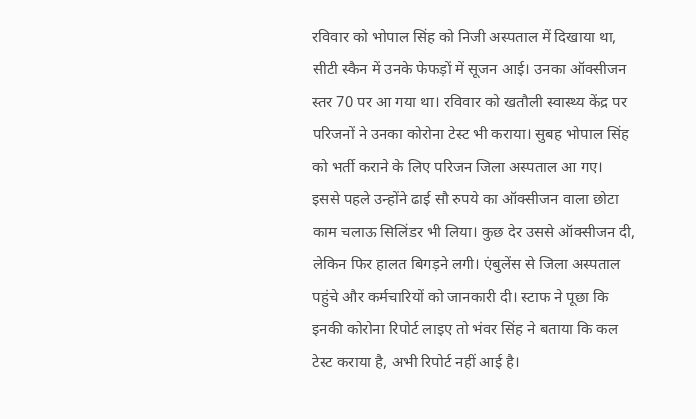रविवार को भोपाल सिंह को निजी अस्पताल में दिखाया था, सीटी स्कैन में उनके फेफड़ों में सूजन आई। उनका ऑक्सीजन स्तर 70 पर आ गया था। रविवार को खतौली स्वास्थ्य केंद्र पर परिजनों ने उनका कोरोना टेस्ट भी कराया। सुबह भोपाल सिंह को भर्ती कराने के लिए परिजन जिला अस्पताल आ गए।
इससे पहले उन्होंने ढाई सौ रुपये का ऑक्सीजन वाला छोटा काम चलाऊ सिलिंडर भी लिया। कुछ देर उससे ऑक्सीजन दी, लेकिन फिर हालत बिगड़ने लगी। एंबुलेंस से जिला अस्पताल पहुंचे और कर्मचारियों को जानकारी दी। स्टाफ ने पूछा कि इनकी कोरोना रिपोर्ट लाइए तो भंवर सिंह ने बताया कि कल टेस्ट कराया है, अभी रिपोर्ट नहीं आई है।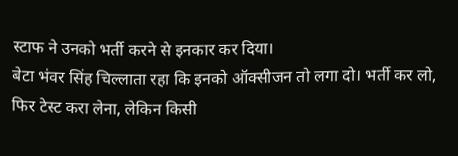स्टाफ ने उनको भर्ती करने से इनकार कर दिया।
बेटा भंवर सिंह चिल्लाता रहा कि इनको ऑक्सीजन तो लगा दो। भर्ती कर लो, फिर टेस्ट करा लेना, लेकिन किसी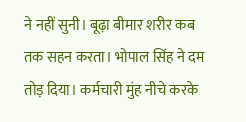ने नहीं सुनी। बूढ़ा बीमार शरीर कब तक सहन करता। भोपाल सिंह ने दम तोड़ दिया। कर्मचारी मुंह नीचे करके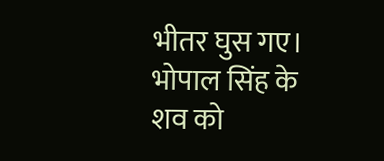भीतर घुस गए। भोपाल सिंह के शव को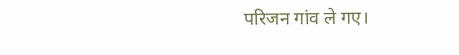परिजन गांव ले गए।